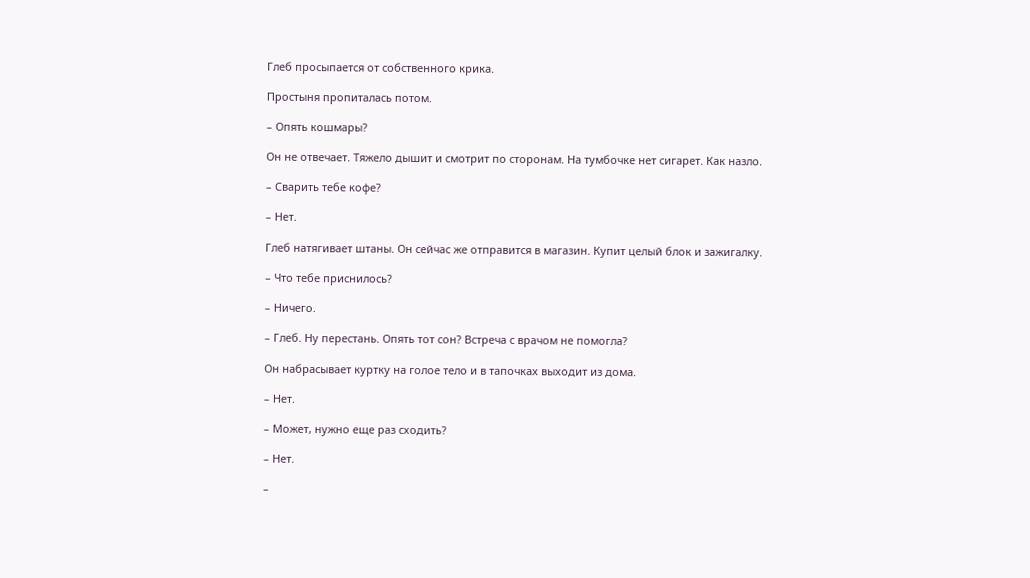Глеб просыпается от собственного крика.

Простыня пропиталась потом.

– Опять кошмары?

Он не отвечает. Тяжело дышит и смотрит по сторонам. На тумбочке нет сигарет. Как назло.

– Сварить тебе кофе?

– Нет.

Глеб натягивает штаны. Он сейчас же отправится в магазин. Купит целый блок и зажигалку.

– Что тебе приснилось?

– Ничего.

– Глеб. Ну перестань. Опять тот сон? Встреча с врачом не помогла?

Он набрасывает куртку на голое тело и в тапочках выходит из дома.

– Нет.

– Может, нужно еще раз сходить?

– Нет.

–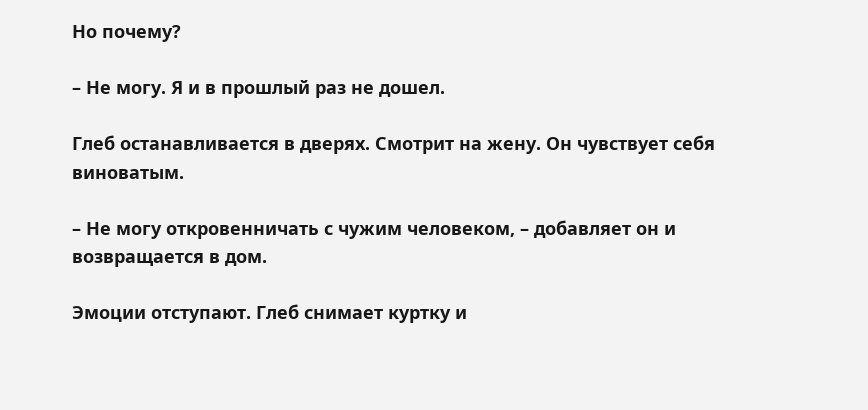Но почему?

– Не могу. Я и в прошлый раз не дошел.

Глеб останавливается в дверях. Смотрит на жену. Он чувствует себя виноватым.

– Не могу откровенничать с чужим человеком, – добавляет он и возвращается в дом.

Эмоции отступают. Глеб снимает куртку и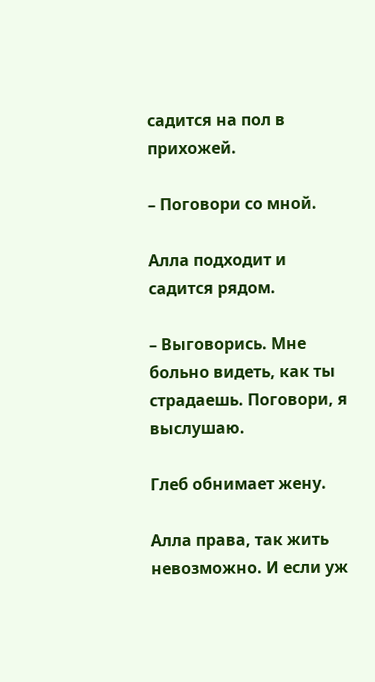садится на пол в прихожей.

– Поговори со мной.

Алла подходит и садится рядом.

– Выговорись. Мне больно видеть, как ты страдаешь. Поговори, я выслушаю.

Глеб обнимает жену.

Алла права, так жить невозможно. И если уж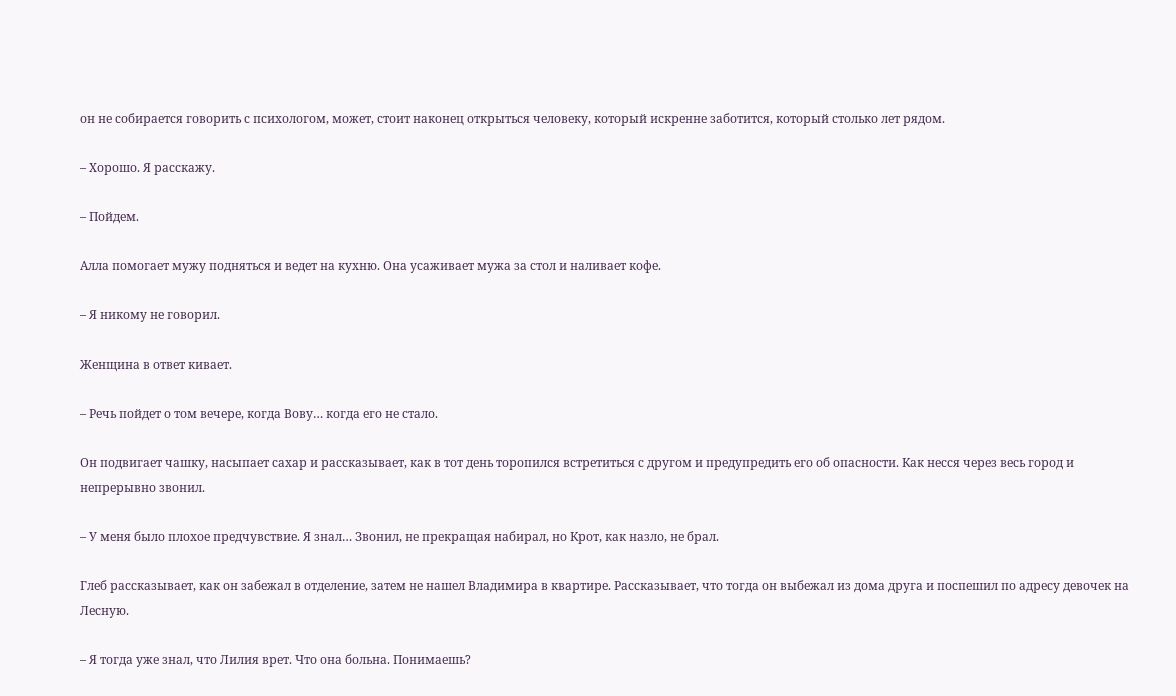он не собирается говорить с психологом, может, стоит наконец открыться человеку, который искренне заботится, который столько лет рядом.

– Хорошо. Я расскажу.

– Пойдем.

Алла помогает мужу подняться и ведет на кухню. Она усаживает мужа за стол и наливает кофе.

– Я никому не говорил.

Женщина в ответ кивает.

– Речь пойдет о том вечере, когда Вову… когда его не стало.

Он подвигает чашку, насыпает сахар и рассказывает, как в тот день торопился встретиться с другом и предупредить его об опасности. Как несся через весь город и непрерывно звонил.

– У меня было плохое предчувствие. Я знал… Звонил, не прекращая набирал, но Крот, как назло, не брал.

Глеб рассказывает, как он забежал в отделение, затем не нашел Владимира в квартире. Рассказывает, что тогда он выбежал из дома друга и поспешил по адресу девочек на Лесную.

– Я тогда уже знал, что Лилия врет. Что она больна. Понимаешь?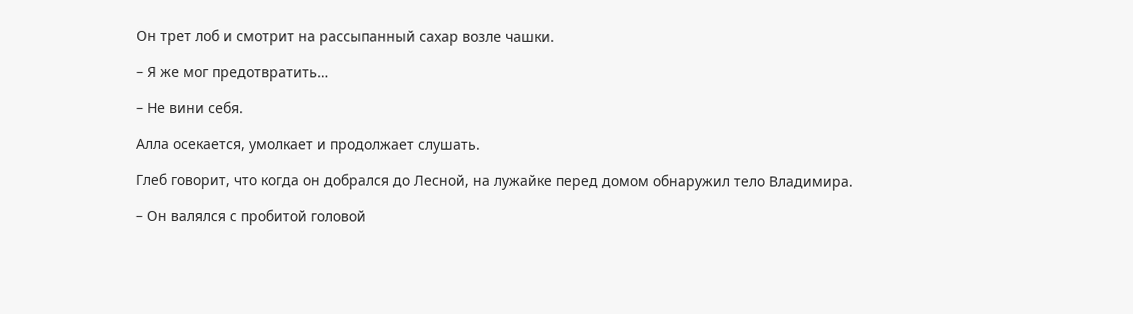Он трет лоб и смотрит на рассыпанный сахар возле чашки.

– Я же мог предотвратить…

– Не вини себя.

Алла осекается, умолкает и продолжает слушать.

Глеб говорит, что когда он добрался до Лесной, на лужайке перед домом обнаружил тело Владимира.

– Он валялся с пробитой головой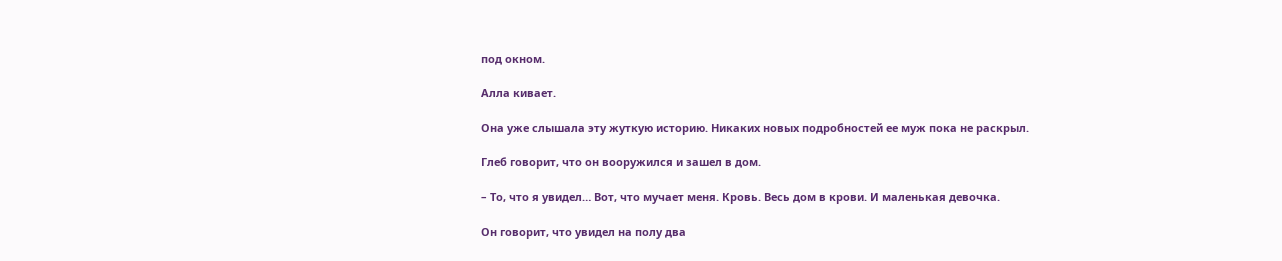под окном.

Алла кивает.

Она уже слышала эту жуткую историю. Никаких новых подробностей ее муж пока не раскрыл.

Глеб говорит, что он вооружился и зашел в дом.

– То, что я увидел… Вот, что мучает меня. Кровь. Весь дом в крови. И маленькая девочка.

Он говорит, что увидел на полу два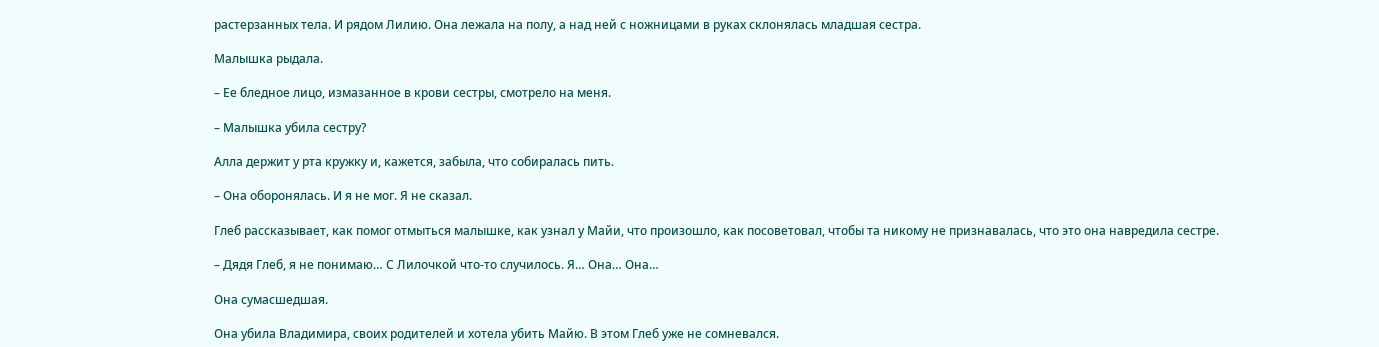растерзанных тела. И рядом Лилию. Она лежала на полу, а над ней с ножницами в руках склонялась младшая сестра.

Малышка рыдала.

– Ее бледное лицо, измазанное в крови сестры, смотрело на меня.

– Малышка убила сестру?

Алла держит у рта кружку и, кажется, забыла, что собиралась пить.

– Она оборонялась. И я не мог. Я не сказал.

Глеб рассказывает, как помог отмыться малышке, как узнал у Майи, что произошло, как посоветовал, чтобы та никому не признавалась, что это она навредила сестре.

– Дядя Глеб, я не понимаю… С Лилочкой что-то случилось. Я… Она… Она…

Она сумасшедшая.

Она убила Владимира, своих родителей и хотела убить Майю. В этом Глеб уже не сомневался.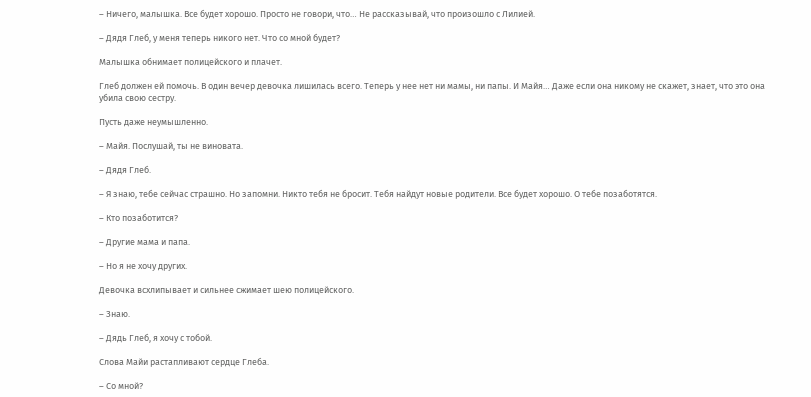– Ничего, малышка. Все будет хорошо. Просто не говори, что… Не рассказывай, что произошло с Лилией.

– Дядя Глеб, у меня теперь никого нет. Что со мной будет?

Малышка обнимает полицейского и плачет.

Глеб должен ей помочь. В один вечер девочка лишилась всего. Теперь у нее нет ни мамы, ни папы. И Майя… Даже если она никому не скажет, знает, что это она убила свою сестру.

Пусть даже неумышленно.

– Майя. Послушай, ты не виновата.

– Дядя Глеб.

– Я знаю, тебе сейчас страшно. Но запомни. Никто тебя не бросит. Тебя найдут новые родители. Все будет хорошо. О тебе позаботятся.

– Кто позаботится?

– Другие мама и папа.

– Но я не хочу других.

Девочка всхлипывает и сильнее сжимает шею полицейского.

– Знаю.

– Дядь Глеб, я хочу с тобой.

Слова Майи растапливают сердце Глеба.

– Со мной?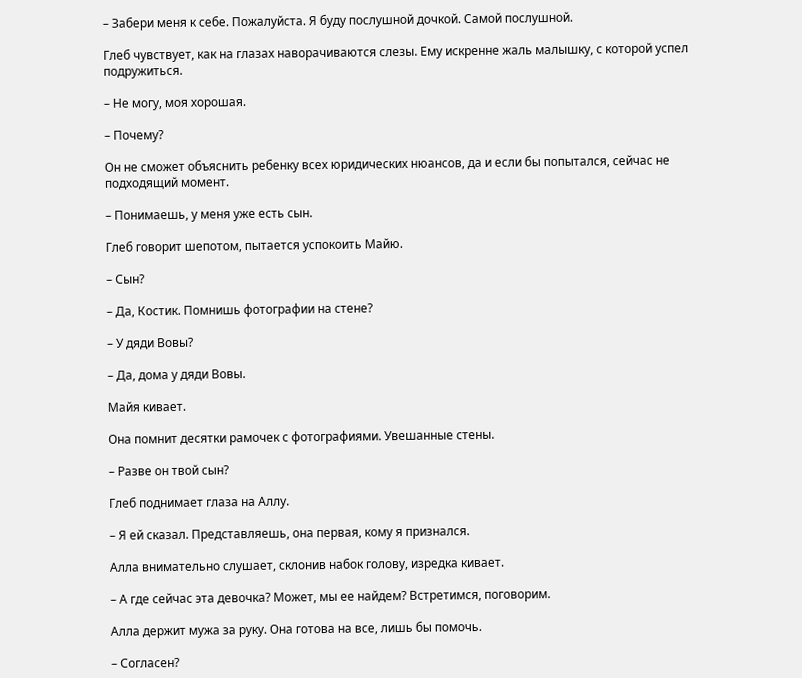– Забери меня к себе. Пожалуйста. Я буду послушной дочкой. Самой послушной.

Глеб чувствует, как на глазах наворачиваются слезы. Ему искренне жаль малышку, с которой успел подружиться.

– Не могу, моя хорошая.

– Почему?

Он не сможет объяснить ребенку всех юридических нюансов, да и если бы попытался, сейчас не подходящий момент.

– Понимаешь, у меня уже есть сын.

Глеб говорит шепотом, пытается успокоить Майю.

– Сын?

– Да, Костик. Помнишь фотографии на стене?

– У дяди Вовы?

– Да, дома у дяди Вовы.

Майя кивает.

Она помнит десятки рамочек с фотографиями. Увешанные стены.

– Разве он твой сын?

Глеб поднимает глаза на Аллу.

– Я ей сказал. Представляешь, она первая, кому я признался.

Алла внимательно слушает, склонив набок голову, изредка кивает.

– А где сейчас эта девочка? Может, мы ее найдем? Встретимся, поговорим.

Алла держит мужа за руку. Она готова на все, лишь бы помочь.

– Согласен?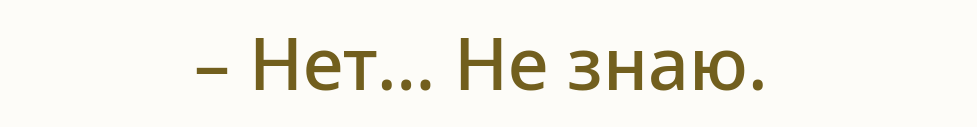– Нет… Не знаю.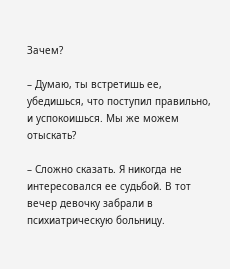Зачем?

– Думаю, ты встретишь ее, убедишься, что поступил правильно, и успокоишься. Мы же можем отыскать?

– Сложно сказать. Я никогда не интересовался ее судьбой. В тот вечер девочку забрали в психиатрическую больницу.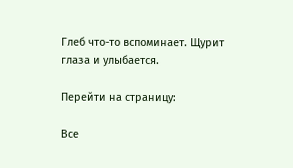Глеб что-то вспоминает. Щурит глаза и улыбается.

Перейти на страницу:

Все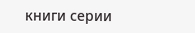книги серии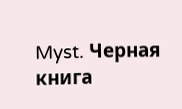Myst. Черная книга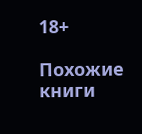18+

Похожие книги